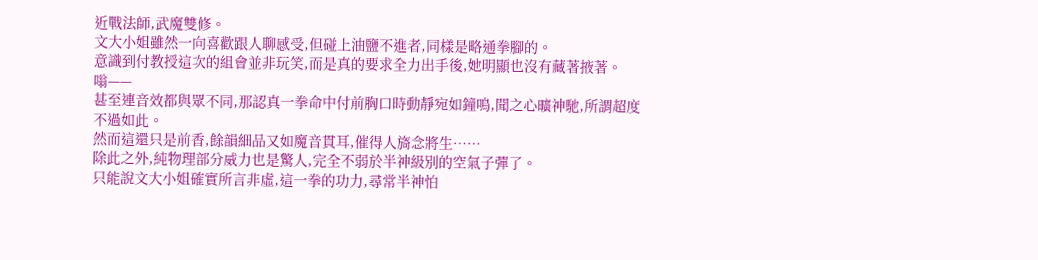近戰法師,武魔雙修。
文大小姐雖然一向喜歡跟人聊感受,但碰上油鹽不進者,同樣是略通拳腳的。
意識到付教授這次的組會並非玩笑,而是真的要求全力出手後,她明顯也沒有藏著掖著。
嗡——
甚至連音效都與眾不同,那認真一拳命中付前胸口時動靜宛如鐘鳴,聞之心曠神馳,所謂超度不過如此。
然而這還只是前香,餘韻細品又如魔音貫耳,催得人旖念將生……
除此之外,純物理部分威力也是驚人,完全不弱於半神級別的空氣子彈了。
只能說文大小姐確實所言非虛,這一拳的功力,尋常半神怕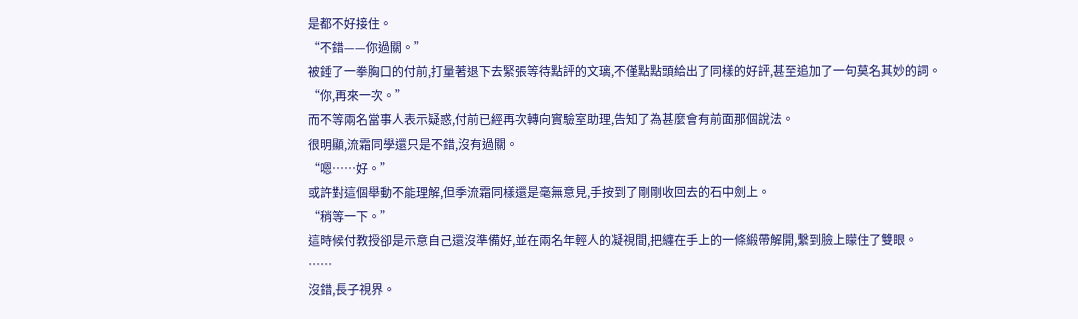是都不好接住。
“不錯——你過關。”
被錘了一拳胸口的付前,打量著退下去緊張等待點評的文璃,不僅點點頭給出了同樣的好評,甚至追加了一句莫名其妙的詞。
“你,再來一次。”
而不等兩名當事人表示疑惑,付前已經再次轉向實驗室助理,告知了為甚麼會有前面那個說法。
很明顯,流霜同學還只是不錯,沒有過關。
“嗯……好。”
或許對這個舉動不能理解,但季流霜同樣還是毫無意見,手按到了剛剛收回去的石中劍上。
“稍等一下。”
這時候付教授卻是示意自己還沒準備好,並在兩名年輕人的凝視間,把纏在手上的一條緞帶解開,繫到臉上矇住了雙眼。
……
沒錯,長子視界。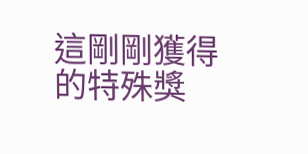這剛剛獲得的特殊獎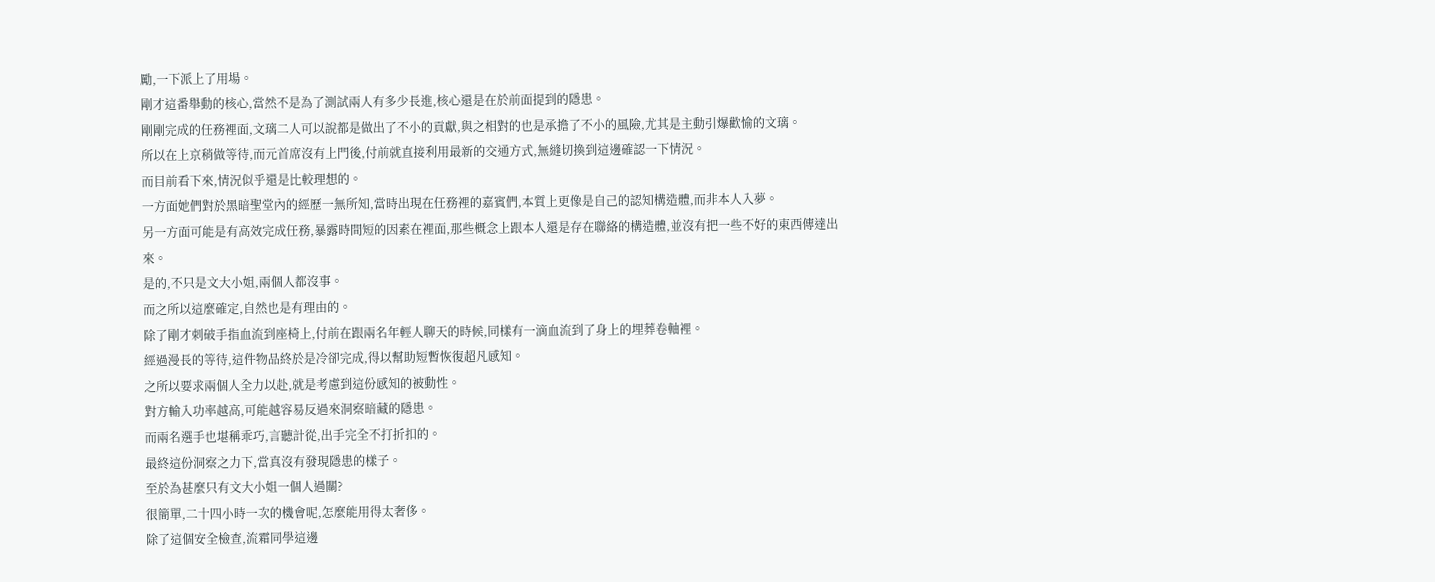勵,一下派上了用場。
剛才這番舉動的核心,當然不是為了測試兩人有多少長進,核心還是在於前面提到的隱患。
剛剛完成的任務裡面,文璃二人可以說都是做出了不小的貢獻,與之相對的也是承擔了不小的風險,尤其是主動引爆歡愉的文璃。
所以在上京稍做等待,而元首席沒有上門後,付前就直接利用最新的交通方式,無縫切換到這邊確認一下情況。
而目前看下來,情況似乎還是比較理想的。
一方面她們對於黑暗聖堂內的經歷一無所知,當時出現在任務裡的嘉賓們,本質上更像是自己的認知構造體,而非本人入夢。
另一方面可能是有高效完成任務,暴露時間短的因素在裡面,那些概念上跟本人還是存在聯絡的構造體,並沒有把一些不好的東西傳達出來。
是的,不只是文大小姐,兩個人都沒事。
而之所以這麼確定,自然也是有理由的。
除了剛才刺破手指血流到座椅上,付前在跟兩名年輕人聊天的時候,同樣有一滴血流到了身上的埋葬卷軸裡。
經過漫長的等待,這件物品終於是冷卻完成,得以幫助短暫恢復超凡感知。
之所以要求兩個人全力以赴,就是考慮到這份感知的被動性。
對方輸入功率越高,可能越容易反過來洞察暗藏的隱患。
而兩名選手也堪稱乖巧,言聽計從,出手完全不打折扣的。
最終這份洞察之力下,當真沒有發現隱患的樣子。
至於為甚麼只有文大小姐一個人過關?
很簡單,二十四小時一次的機會呢,怎麼能用得太奢侈。
除了這個安全檢查,流霜同學這邊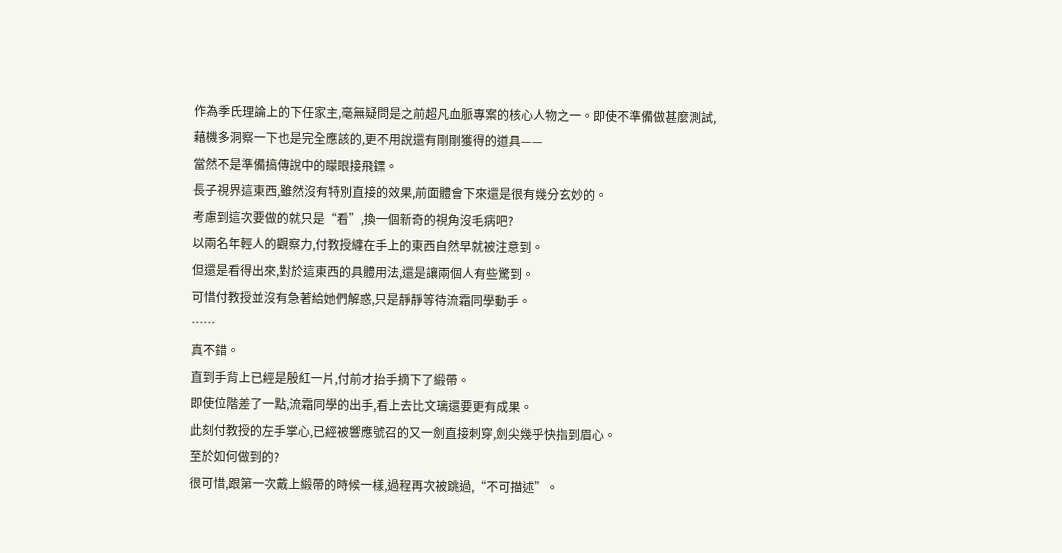作為季氏理論上的下任家主,毫無疑問是之前超凡血脈專案的核心人物之一。即使不準備做甚麼測試,藉機多洞察一下也是完全應該的,更不用說還有剛剛獲得的道具——
當然不是準備搞傳說中的矇眼接飛鏢。
長子視界這東西,雖然沒有特別直接的效果,前面體會下來還是很有幾分玄妙的。
考慮到這次要做的就只是“看”,換一個新奇的視角沒毛病吧?
以兩名年輕人的觀察力,付教授纏在手上的東西自然早就被注意到。
但還是看得出來,對於這東西的具體用法,還是讓兩個人有些驚到。
可惜付教授並沒有急著給她們解惑,只是靜靜等待流霜同學動手。
……
真不錯。
直到手背上已經是殷紅一片,付前才抬手摘下了緞帶。
即使位階差了一點,流霜同學的出手,看上去比文璃還要更有成果。
此刻付教授的左手掌心,已經被響應號召的又一劍直接刺穿,劍尖幾乎快指到眉心。
至於如何做到的?
很可惜,跟第一次戴上緞帶的時候一樣,過程再次被跳過,“不可描述”。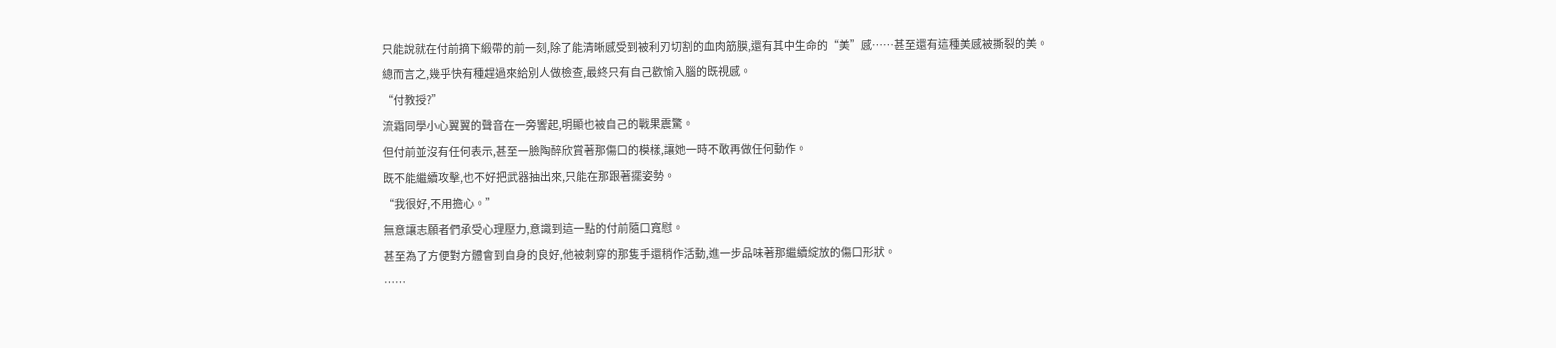只能說就在付前摘下緞帶的前一刻,除了能清晰感受到被利刃切割的血肉筋膜,還有其中生命的“美”感……甚至還有這種美感被撕裂的美。
總而言之,幾乎快有種趕過來給別人做檢查,最終只有自己歡愉入腦的既視感。
“付教授?”
流霜同學小心翼翼的聲音在一旁響起,明顯也被自己的戰果震驚。
但付前並沒有任何表示,甚至一臉陶醉欣賞著那傷口的模樣,讓她一時不敢再做任何動作。
既不能繼續攻擊,也不好把武器抽出來,只能在那跟著擺姿勢。
“我很好,不用擔心。”
無意讓志願者們承受心理壓力,意識到這一點的付前隨口寬慰。
甚至為了方便對方體會到自身的良好,他被刺穿的那隻手還稍作活動,進一步品味著那繼續綻放的傷口形狀。
……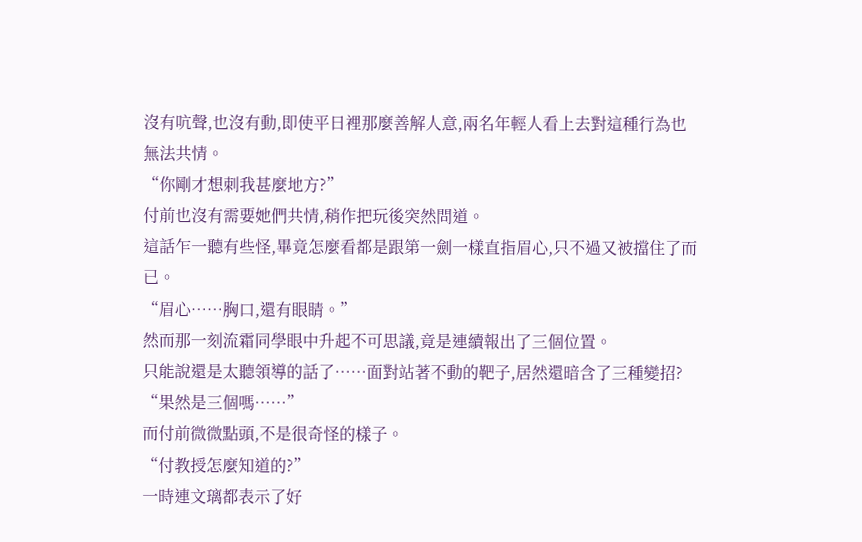沒有吭聲,也沒有動,即使平日裡那麼善解人意,兩名年輕人看上去對這種行為也無法共情。
“你剛才想刺我甚麼地方?”
付前也沒有需要她們共情,稍作把玩後突然問道。
這話乍一聽有些怪,畢竟怎麼看都是跟第一劍一樣直指眉心,只不過又被擋住了而已。
“眉心……胸口,還有眼睛。”
然而那一刻流霜同學眼中升起不可思議,竟是連續報出了三個位置。
只能說還是太聽領導的話了……面對站著不動的靶子,居然還暗含了三種變招?
“果然是三個嗎……”
而付前微微點頭,不是很奇怪的樣子。
“付教授怎麼知道的?”
一時連文璃都表示了好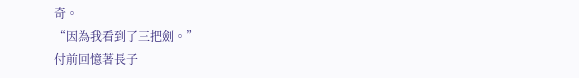奇。
“因為我看到了三把劍。”
付前回憶著長子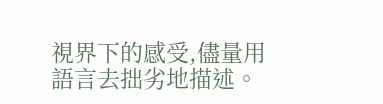視界下的感受,儘量用語言去拙劣地描述。